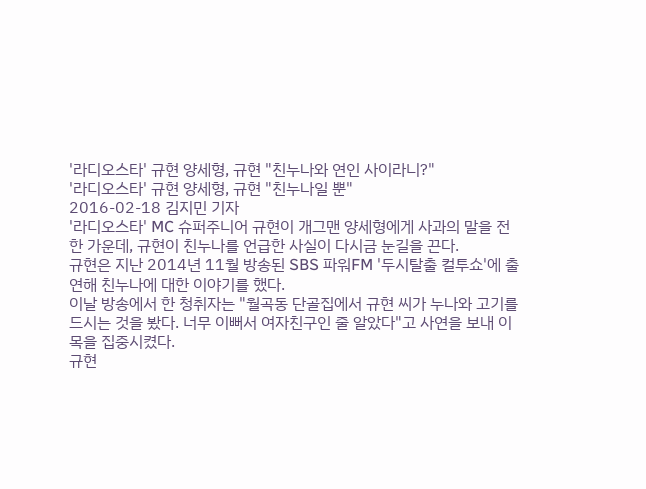'라디오스타' 규현 양세형, 규현 "친누나와 연인 사이라니?"
'라디오스타' 규현 양세형, 규현 "친누나일 뿐"
2016-02-18 김지민 기자
'라디오스타' MC 슈퍼주니어 규현이 개그맨 양세형에게 사과의 말을 전한 가운데, 규현이 친누나를 언급한 사실이 다시금 눈길을 끈다.
규현은 지난 2014년 11월 방송된 SBS 파워FM '두시탈출 컬투쇼'에 출연해 친누나에 대한 이야기를 했다.
이날 방송에서 한 청취자는 "월곡동 단골집에서 규현 씨가 누나와 고기를 드시는 것을 봤다. 너무 이뻐서 여자친구인 줄 알았다"고 사연을 보내 이목을 집중시켰다.
규현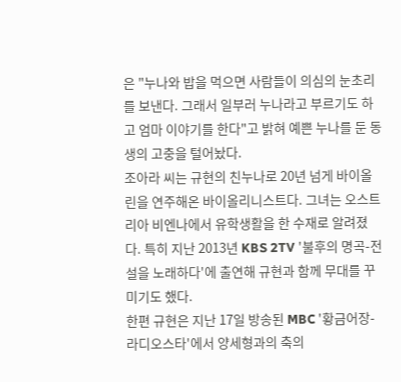은 "누나와 밥을 먹으면 사람들이 의심의 눈초리를 보낸다. 그래서 일부러 누나라고 부르기도 하고 엄마 이야기를 한다"고 밝혀 예쁜 누나를 둔 동생의 고충을 털어놨다.
조아라 씨는 규현의 친누나로 20년 넘게 바이올린을 연주해온 바이올리니스트다. 그녀는 오스트리아 비엔나에서 유학생활을 한 수재로 알려졌다. 특히 지난 2013년 KBS 2TV '불후의 명곡-전설을 노래하다'에 출연해 규현과 함께 무대를 꾸미기도 했다.
한편 규현은 지난 17일 방송된 MBC '황금어장-라디오스타'에서 양세형과의 축의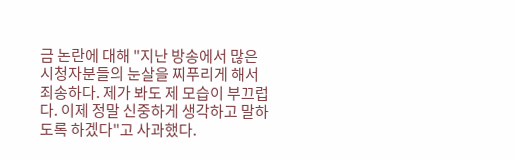금 논란에 대해 "지난 방송에서 많은 시청자분들의 눈살을 찌푸리게 해서 죄송하다. 제가 봐도 제 모습이 부끄럽다. 이제 정말 신중하게 생각하고 말하도록 하겠다"고 사과했다.